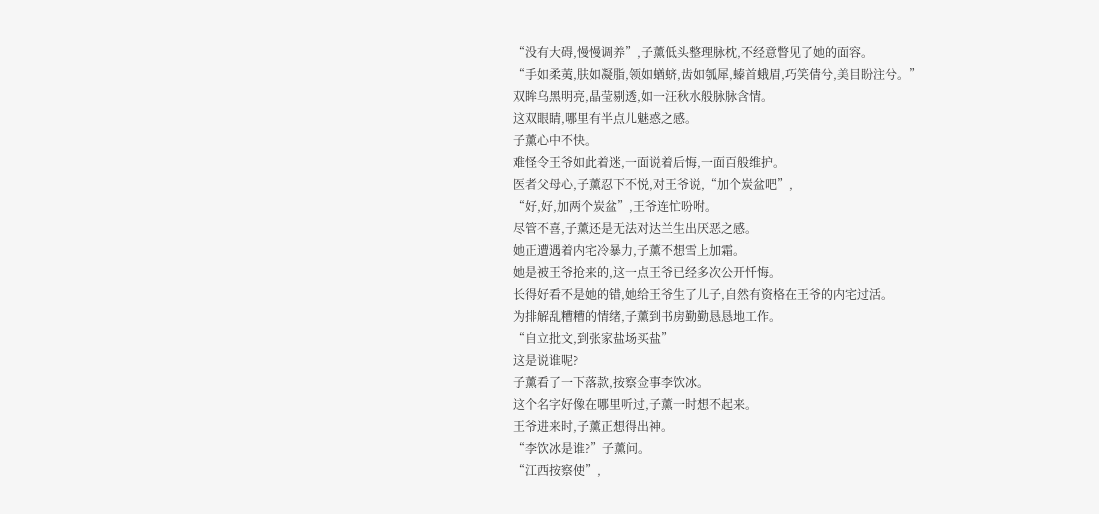“没有大碍,慢慢调养”,子薰低头整理脉枕,不经意瞥见了她的面容。
“手如柔荑,肤如凝脂,领如蝤蛴,齿如瓠犀,螓首蛾眉,巧笑倩兮,美目盼注兮。”
双眸乌黑明亮,晶莹剔透,如一汪秋水般脉脉含情。
这双眼睛,哪里有半点儿魅惑之感。
子薰心中不快。
难怪令王爷如此着迷,一面说着后悔,一面百般维护。
医者父母心,子薰忍下不悦,对王爷说,“加个炭盆吧”,
“好,好,加两个炭盆”,王爷连忙吩咐。
尽管不喜,子薰还是无法对达兰生出厌恶之感。
她正遭遇着内宅冷暴力,子薰不想雪上加霜。
她是被王爷抢来的,这一点王爷已经多次公开忏悔。
长得好看不是她的错,她给王爷生了儿子,自然有资格在王爷的内宅过活。
为排解乱糟糟的情绪,子薰到书房勤勤恳恳地工作。
“自立批文,到张家盐场买盐”
这是说谁呢?
子薰看了一下落款,按察佥事李饮冰。
这个名字好像在哪里听过,子薰一时想不起来。
王爷进来时,子薰正想得出神。
“李饮冰是谁?”子薰问。
“江西按察使”,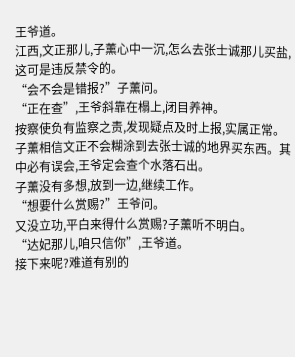王爷道。
江西,文正那儿,子薰心中一沉,怎么去张士诚那儿买盐,这可是违反禁令的。
“会不会是错报?”子薰问。
“正在查”,王爷斜靠在榻上,闭目养神。
按察使负有监察之责,发现疑点及时上报,实属正常。
子薰相信文正不会糊涂到去张士诚的地界买东西。其中必有误会,王爷定会查个水落石出。
子薰没有多想,放到一边,继续工作。
“想要什么赏赐?”王爷问。
又没立功,平白来得什么赏赐?子薰听不明白。
“达妃那儿,咱只信你”,王爷道。
接下来呢?难道有别的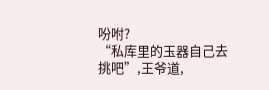吩咐?
“私库里的玉器自己去挑吧”,王爷道,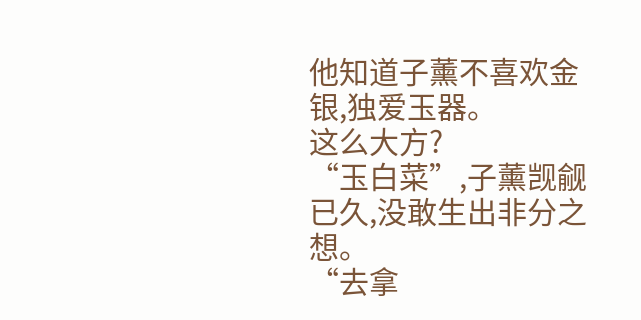他知道子薰不喜欢金银,独爱玉器。
这么大方?
“玉白菜”,子薰觊觎已久,没敢生出非分之想。
“去拿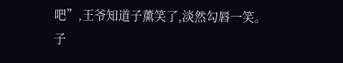吧”,王爷知道子薰笑了,淡然勾唇一笑。
子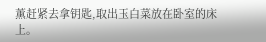薰赶紧去拿钥匙,取出玉白菜放在卧室的床上。